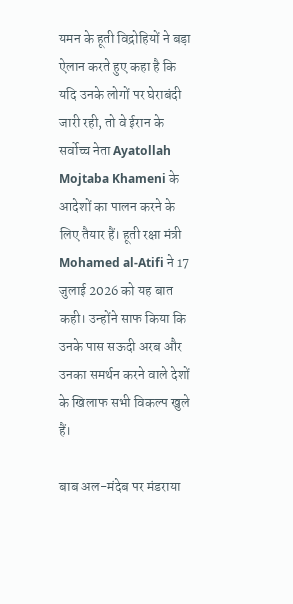यमन के हूती विद्रोहियों ने बड़ा ऐलान करते हुए कहा है कि यदि उनके लोगों पर घेराबंदी जारी रही, तो वे ईरान के सर्वोच्च नेता Ayatollah Mojtaba Khameni के आदेशों का पालन करने के लिए तैयार हैं। हूती रक्षा मंत्री Mohamed al-Atifi ने 17 जुलाई 2026 को यह बात कही। उन्होंने साफ किया कि उनके पास सऊदी अरब और उनका समर्थन करने वाले देशों के खिलाफ सभी विकल्प खुले हैं।

बाब अल-मंदेब पर मंडराया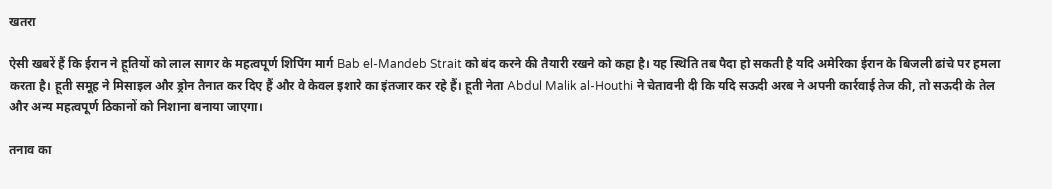खतरा

ऐसी खबरें हैं कि ईरान ने हूतियों को लाल सागर के महत्वपूर्ण शिपिंग मार्ग Bab el-Mandeb Strait को बंद करने की तैयारी रखने को कहा है। यह स्थिति तब पैदा हो सकती है यदि अमेरिका ईरान के बिजली ढांचे पर हमला करता है। हूती समूह ने मिसाइल और ड्रोन तैनात कर दिए हैं और वे केवल इशारे का इंतजार कर रहे हैं। हूती नेता Abdul Malik al-Houthi ने चेतावनी दी कि यदि सऊदी अरब ने अपनी कार्रवाई तेज की, तो सऊदी के तेल और अन्य महत्वपूर्ण ठिकानों को निशाना बनाया जाएगा।

तनाव का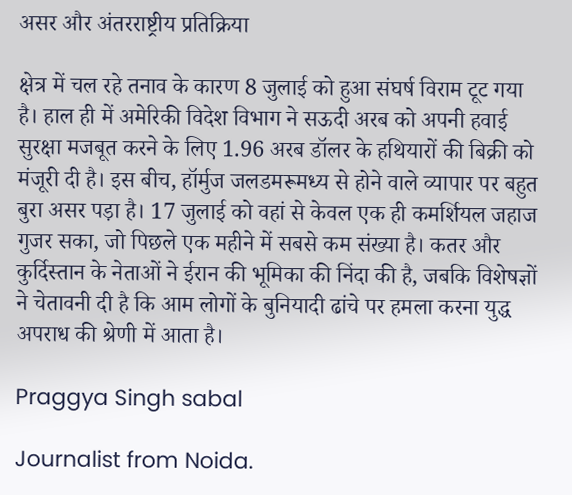असर और अंतरराष्ट्रीय प्रतिक्रिया

क्षेत्र में चल रहे तनाव के कारण 8 जुलाई को हुआ संघर्ष विराम टूट गया है। हाल ही में अमेरिकी विदेश विभाग ने सऊदी अरब को अपनी हवाई सुरक्षा मजबूत करने के लिए 1.96 अरब डॉलर के हथियारों की बिक्री को मंजूरी दी है। इस बीच, हॉर्मुज जलडमरूमध्य से होने वाले व्यापार पर बहुत बुरा असर पड़ा है। 17 जुलाई को वहां से केवल एक ही कमर्शियल जहाज गुजर सका, जो पिछले एक महीने में सबसे कम संख्या है। कतर और कुर्दिस्तान के नेताओं ने ईरान की भूमिका की निंदा की है, जबकि विशेषज्ञों ने चेतावनी दी है कि आम लोगों के बुनियादी ढांचे पर हमला करना युद्ध अपराध की श्रेणी में आता है।

Praggya Singh sabal

Journalist from Noida.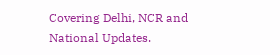Covering Delhi, NCR and National Updates.